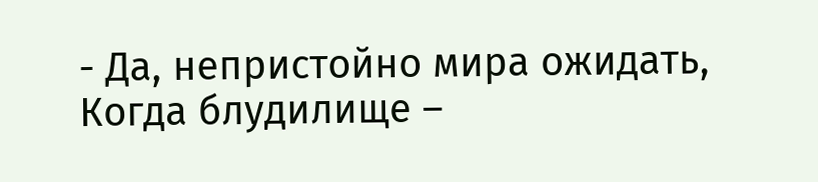- Да, непристойно мира ожидать,
Когда блудилище –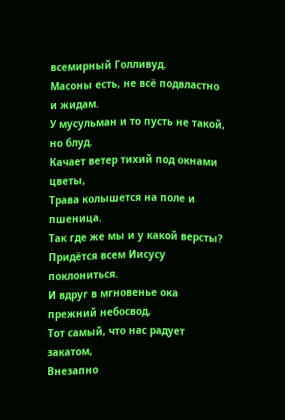всемирный Голливуд.
Масоны есть, не всё подвластно и жидам.
У мусульман и то пусть не такой, но блуд.
Качает ветер тихий под окнами цветы,
Трава колышется на поле и пшеница.
Так где же мы и у какой версты?
Придётся всем Иисусу поклониться.
И вдруг в мгновенье ока прежний небосвод,
Тот самый, что нас радует закатом,
Внезапно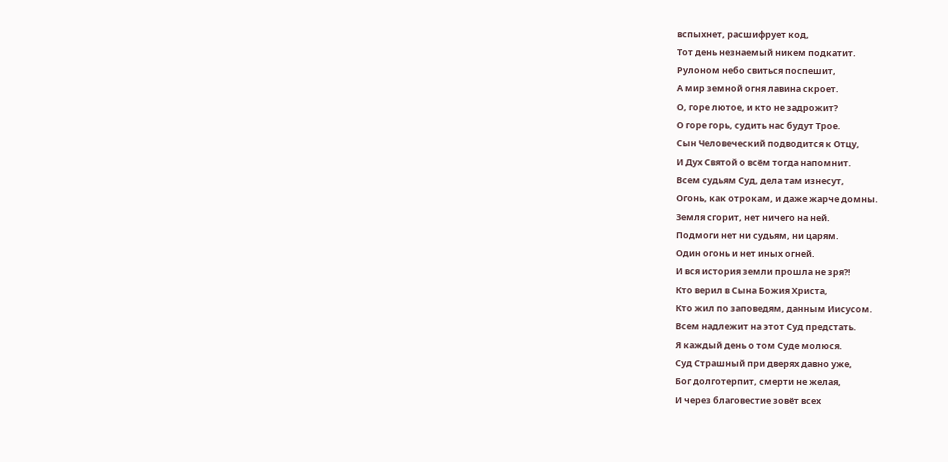вспыхнет, расшифрует код,
Тот день незнаемый никем подкатит.
Рулоном небо свиться поспешит,
А мир земной огня лавина скроет.
О, горе лютое, и кто не задрожит?
О горе горь, судить нас будут Трое.
Сын Человеческий подводится к Отцу,
И Дух Святой о всём тогда напомнит.
Всем судьям Суд, дела там изнесут,
Огонь, как отрокам, и даже жарче домны.
Земля сгорит, нет ничего на ней.
Подмоги нет ни судьям, ни царям.
Один огонь и нет иных огней.
И вся история земли прошла не зря?!
Кто верил в Сына Божия Христа,
Кто жил по заповедям, данным Иисусом.
Всем надлежит на этот Суд предстать.
Я каждый день о том Суде молюся.
Суд Страшный при дверях давно уже,
Бог долготерпит, смерти не желая,
И через благовестие зовёт всех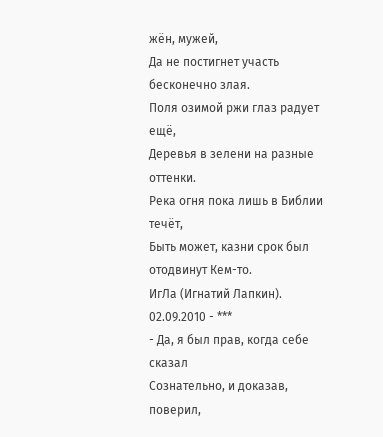жён, мужей,
Да не постигнет участь бесконечно злая.
Поля озимой ржи глаз радует ещё,
Деревья в зелени на разные оттенки.
Река огня пока лишь в Библии течёт,
Быть может, казни срок был отодвинут Кем-то.
ИгЛа (Игнатий Лапкин). 02.09.2010 - ***
- Да, я был прав, когда себе сказал
Сознательно, и доказав, поверил,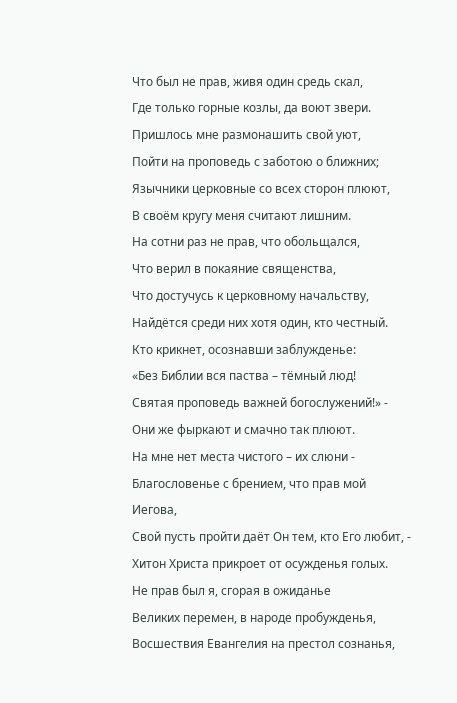Что был не прав, живя один средь скал,
Где только горные козлы, да воют звери.
Пришлось мне размонашить свой уют,
Пойти на проповедь с заботою о ближних;
Язычники церковные со всех сторон плюют,
В своём кругу меня считают лишним.
На сотни раз не прав, что обольщался,
Что верил в покаяние священства,
Что достучусь к церковному начальству,
Найдётся среди них хотя один, кто честный.
Кто крикнет, осознавши заблужденье:
«Без Библии вся паства – тёмный люд!
Святая проповедь важней богослужений!» -
Они же фыркают и смачно так плюют.
На мне нет места чистого – их слюни -
Благословенье с брением, что прав мой Иегова,
Свой пусть пройти даёт Он тем, кто Его любит, -
Хитон Христа прикроет от осужденья голых.
Не прав был я, сгорая в ожиданье
Великих перемен, в народе пробужденья,
Восшествия Евангелия на престол сознанья,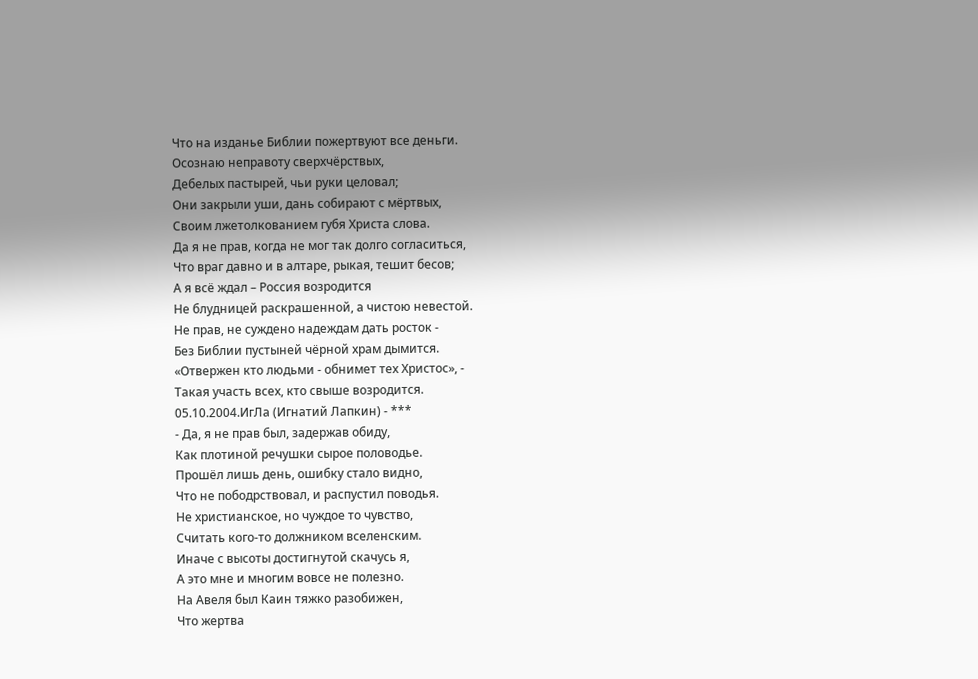Что на изданье Библии пожертвуют все деньги.
Осознаю неправоту сверхчёрствых,
Дебелых пастырей, чьи руки целовал;
Они закрыли уши, дань собирают с мёртвых,
Своим лжетолкованием губя Христа слова.
Да я не прав, когда не мог так долго согласиться,
Что враг давно и в алтаре, рыкая, тешит бесов;
А я всё ждал – Россия возродится
Не блудницей раскрашенной, а чистою невестой.
Не прав, не суждено надеждам дать росток -
Без Библии пустыней чёрной храм дымится.
«Отвержен кто людьми - обнимет тех Христос», -
Такая участь всех, кто свыше возродится.
05.10.2004.ИгЛа (Игнатий Лапкин) - ***
- Да, я не прав был, задержав обиду,
Как плотиной речушки сырое половодье.
Прошёл лишь день, ошибку стало видно,
Что не пободрствовал, и распустил поводья.
Не христианское, но чуждое то чувство,
Считать кого-то должником вселенским.
Иначе с высоты достигнутой скачусь я,
А это мне и многим вовсе не полезно.
На Авеля был Каин тяжко разобижен,
Что жертва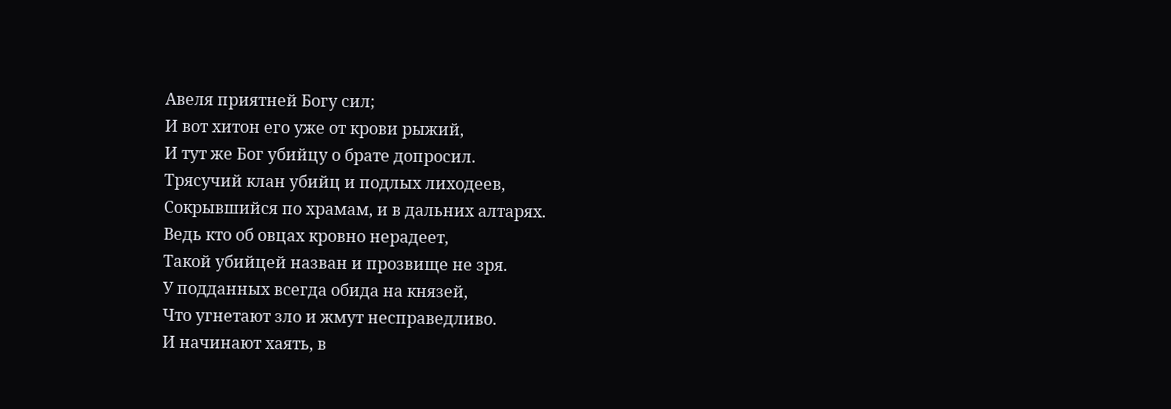Авеля приятней Богу сил;
И вот хитон его уже от крови рыжий,
И тут же Бог убийцу о брате допросил.
Трясучий клан убийц и подлых лиходеев,
Сокрывшийся по храмам, и в дальних алтарях.
Ведь кто об овцах кровно нерадеет,
Такой убийцей назван и прозвище не зря.
У подданных всегда обида на князей,
Что угнетают зло и жмут несправедливо.
И начинают хаять, в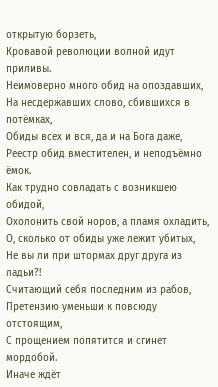открытую борзеть,
Кровавой революции волной идут приливы.
Неимоверно много обид на опоздавших,
На несдержавших слово, сбившихся в потёмках,
Обиды всех и вся, да и на Бога даже,
Реестр обид вместителен, и неподъёмно ёмок.
Как трудно совладать с возникшею обидой,
Охолонить свой норов, а пламя охладить,
О, сколько от обиды уже лежит убитых,
Не вы ли при штормах друг друга из ладьи?!
Считающий себя последним из рабов,
Претензию уменьши к повсюду отстоящим,
С прощением попятится и сгинет мордобой.
Иначе ждёт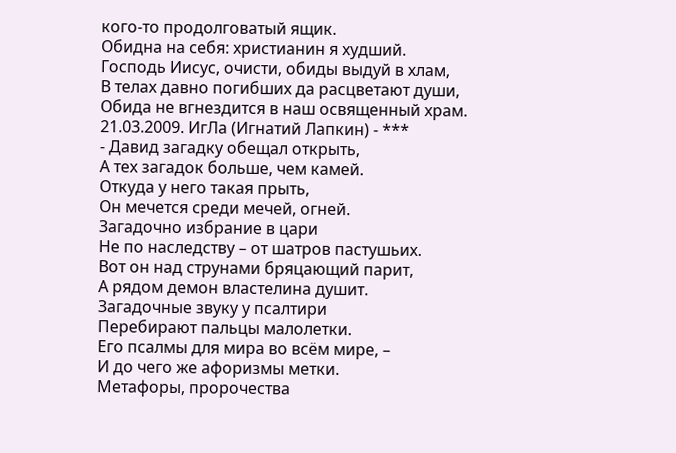кого-то продолговатый ящик.
Обидна на себя: христианин я худший.
Господь Иисус, очисти, обиды выдуй в хлам,
В телах давно погибших да расцветают души,
Обида не вгнездится в наш освященный храм.
21.03.2009. ИгЛа (Игнатий Лапкин) - ***
- Давид загадку обещал открыть,
А тех загадок больше, чем камей.
Откуда у него такая прыть,
Он мечется среди мечей, огней.
Загадочно избрание в цари
Не по наследству – от шатров пастушьих.
Вот он над струнами бряцающий парит,
А рядом демон властелина душит.
Загадочные звуку у псалтири
Перебирают пальцы малолетки.
Его псалмы для мира во всём мире, –
И до чего же афоризмы метки.
Метафоры, пророчества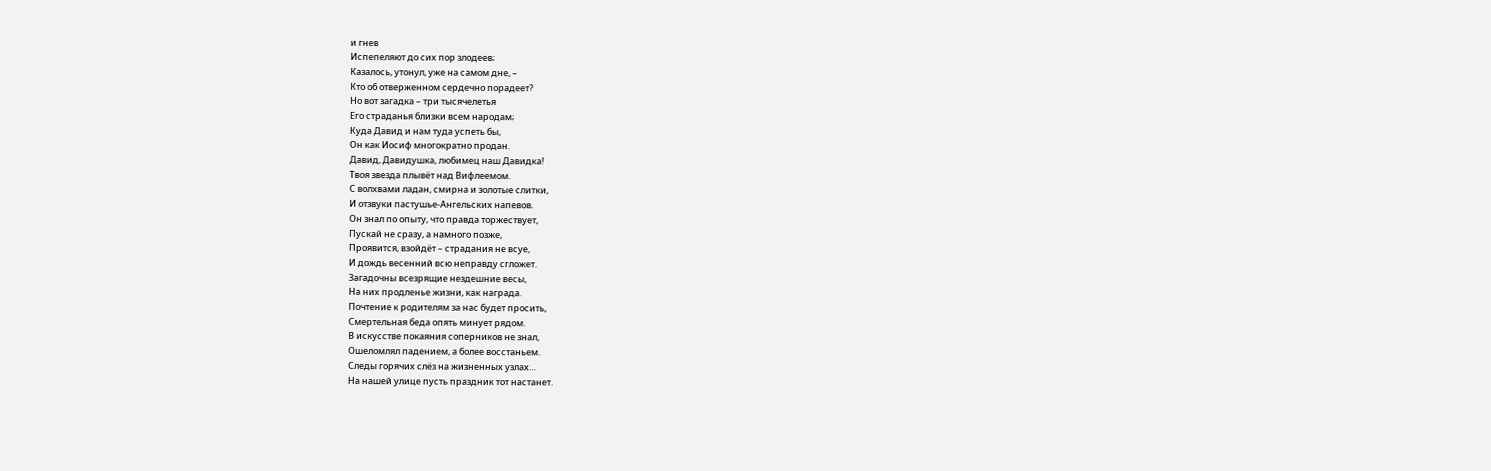и гнев
Испепеляют до сих пор злодеев;
Казалось, утонул, уже на самом дне, –
Кто об отверженном сердечно порадеет?
Но вот загадка – три тысячелетья
Его страданья близки всем народам;
Куда Давид и нам туда успеть бы,
Он как Иосиф многократно продан.
Давид, Давидушка, любимец наш Давидка!
Твоя звезда плывёт над Вифлеемом.
С волхвами ладан, смирна и золотые слитки,
И отзвуки пастушье-Ангельских напевов.
Он знал по опыту, что правда торжествует,
Пускай не сразу, а намного позже,
Проявится, взойдёт – страдания не всуе,
И дождь весенний всю неправду сгложет.
Загадочны всезрящие нездешние весы,
На них продленье жизни, как награда.
Почтение к родителям за нас будет просить,
Смертельная беда опять минует рядом.
В искусстве покаяния соперников не знал,
Ошеломлял падением, а более восстаньем.
Следы горячих слёз на жизненных узлах…
На нашей улице пусть праздник тот настанет.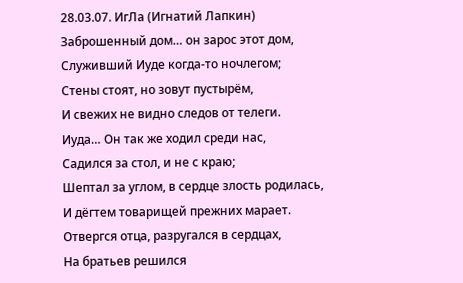28.03.07. ИгЛа (Игнатий Лапкин)
Заброшенный дом… он зарос этот дом,
Служивший Иуде когда-то ночлегом;
Стены стоят, но зовут пустырём,
И свежих не видно следов от телеги.
Иуда… Он так же ходил среди нас,
Садился за стол, и не с краю;
Шептал за углом, в сердце злость родилась,
И дёгтем товарищей прежних марает.
Отвергся отца, разругался в сердцах,
На братьев решился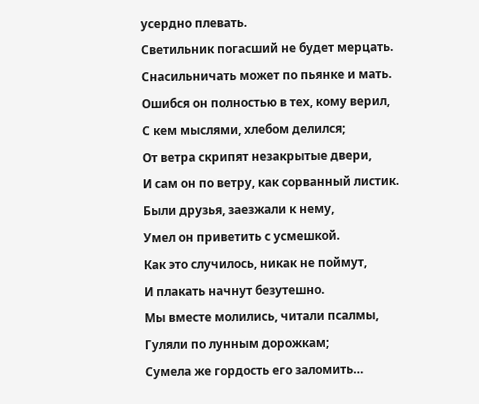усердно плевать.
Светильник погасший не будет мерцать.
Снасильничать может по пьянке и мать.
Ошибся он полностью в тех, кому верил,
С кем мыслями, хлебом делился;
От ветра скрипят незакрытые двери,
И сам он по ветру, как сорванный листик.
Были друзья, заезжали к нему,
Умел он приветить с усмешкой.
Как это случилось, никак не поймут,
И плакать начнут безутешно.
Мы вместе молились, читали псалмы,
Гуляли по лунным дорожкам;
Сумела же гордость его заломить…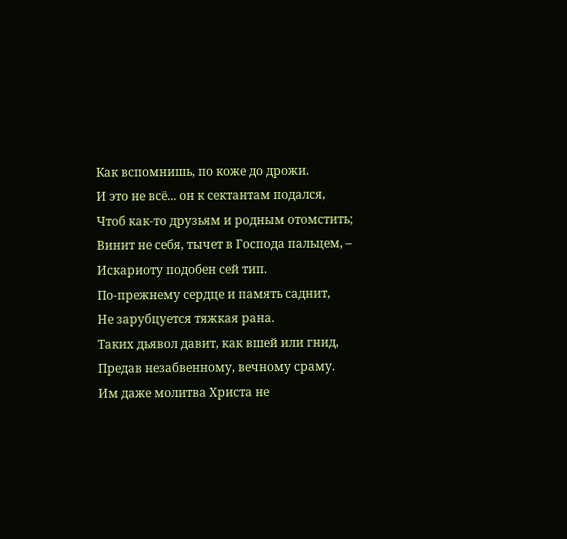Как вспомнишь, по коже до дрожи.
И это не всё... он к сектантам подался,
Чтоб как-то друзьям и родным отомстить;
Винит не себя, тычет в Господа пальцем, –
Искариоту подобен сей тип.
По-прежнему сердце и память саднит,
Не зарубцуется тяжкая рана.
Таких дьявол давит, как вшей или гнид,
Предав незабвенному, вечному сраму.
Им даже молитва Христа не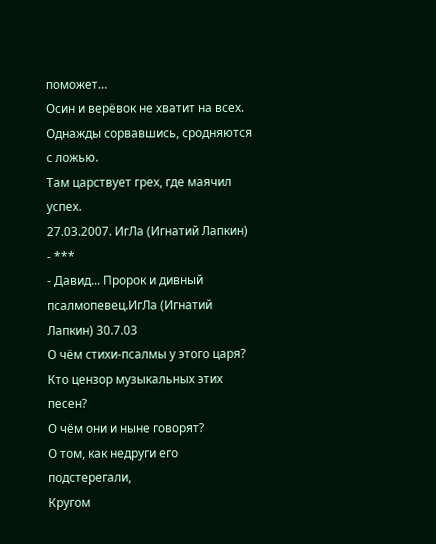поможет…
Осин и верёвок не хватит на всех.
Однажды сорвавшись, сродняются с ложью.
Там царствует грех, где маячил успех.
27.03.2007. ИгЛа (Игнатий Лапкин) - ***
- Давид... Пророк и дивный псалмопевец.ИгЛа (Игнатий Лапкин) 30.7.03
О чём стихи-псалмы у этого царя?
Кто цензор музыкальных этих песен?
О чём они и ныне говорят?
О том, как недруги его подстерегали,
Кругом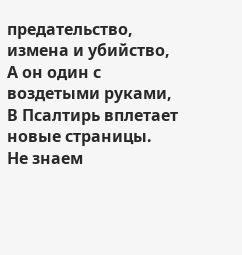предательство, измена и убийство,
А он один с воздетыми руками,
В Псалтирь вплетает новые страницы.
Не знаем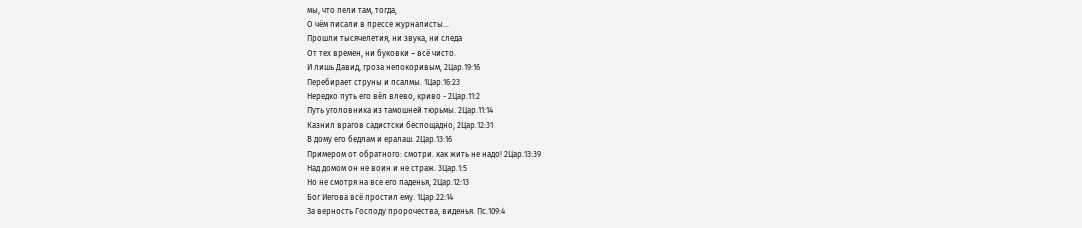мы, что пели там, тогда,
О чём писали в прессе журналисты…
Прошли тысячелетия, ни звука, ни следа
От тех времен, ни буковки – всё чисто.
И лишь Давид, гроза непокоривым, 2Цар.19:16
Перебирает струны и псалмы. 1Цар.16:23
Нередко путь его вёл влево, криво - 2Цар.11:2
Путь уголовника из тамошней тюрьмы. 2Цар.11:14
Казнил врагов садистски беспощадно, 2Цар.12:31
В дому его бедлам и ералаш. 2Цар.13:16
Примером от обратного: смотри. как жить не надо! 2Цар.13:39
Над домом он не воин и не страж. 3Цар.1:5
Но не смотря на все его паденья, 2Цар.12:13
Бог Иегова всё простил ему. 1Цар.22:14
За верность Господу пророчества, виденья. Пс.109:4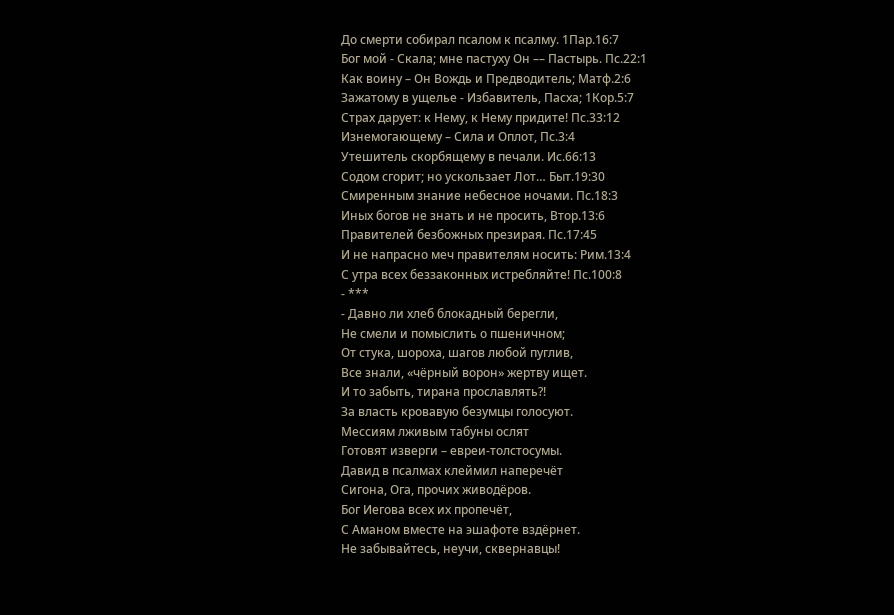До смерти собирал псалом к псалму. 1Пар.16:7
Бог мой - Скала; мне пастуху Он –– Пастырь. Пс.22:1
Как воину – Он Вождь и Предводитель; Матф.2:6
Зажатому в ущелье - Избавитель, Пасха; 1Кор.5:7
Страх дарует: к Нему, к Нему придите! Пс.33:12
Изнемогающему – Сила и Оплот, Пс.3:4
Утешитель скорбящему в печали. Ис.66:13
Содом сгорит; но ускользает Лот… Быт.19:30
Смиренным знание небесное ночами. Пс.18:3
Иных богов не знать и не просить, Втор.13:6
Правителей безбожных презирая. Пс.17:45
И не напрасно меч правителям носить: Рим.13:4
С утра всех беззаконных истребляйте! Пс.100:8
- ***
- Давно ли хлеб блокадный берегли,
Не смели и помыслить о пшеничном;
От стука, шороха, шагов любой пуглив,
Все знали, «чёрный ворон» жертву ищет.
И то забыть, тирана прославлять?!
За власть кровавую безумцы голосуют.
Мессиям лживым табуны ослят
Готовят изверги – евреи-толстосумы.
Давид в псалмах клеймил наперечёт
Сигона, Ога, прочих живодёров.
Бог Иегова всех их пропечёт,
С Аманом вместе на эшафоте вздёрнет.
Не забывайтесь, неучи, сквернавцы!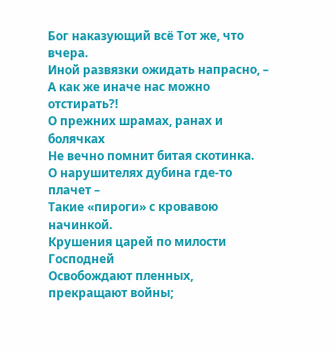Бог наказующий всё Тот же, что вчера.
Иной развязки ожидать напрасно, –
А как же иначе нас можно отстирать?!
О прежних шрамах, ранах и болячках
Не вечно помнит битая скотинка.
О нарушителях дубина где-то плачет –
Такие «пироги» с кровавою начинкой.
Крушения царей по милости Господней
Освобождают пленных, прекращают войны;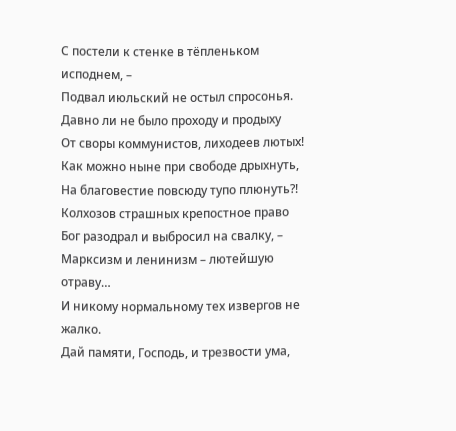С постели к стенке в тёпленьком исподнем, –
Подвал июльский не остыл спросонья.
Давно ли не было проходу и продыху
От своры коммунистов, лиходеев лютых!
Как можно ныне при свободе дрыхнуть,
На благовестие повсюду тупо плюнуть?!
Колхозов страшных крепостное право
Бог разодрал и выбросил на свалку, –
Марксизм и ленинизм – лютейшую отраву…
И никому нормальному тех извергов не жалко.
Дай памяти, Господь, и трезвости ума,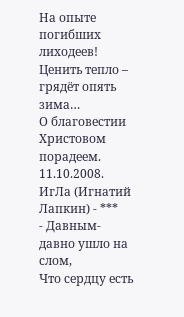На опыте погибших лиходеев!
Ценить тепло – грядёт опять зима…
О благовестии Христовом порадеем.
11.10.2008. ИгЛа (Игнатий Лапкин) - ***
- Давным-давно ушло на слом,
Что сердцу есть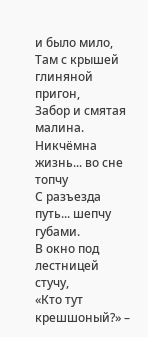и было мило,
Там с крышей глиняной пригон,
Забор и смятая малина.
Никчёмна жизнь... во сне топчу
С разъезда путь... шепчу губами.
В окно под лестницей стучу,
«Кто тут крешшоный?» –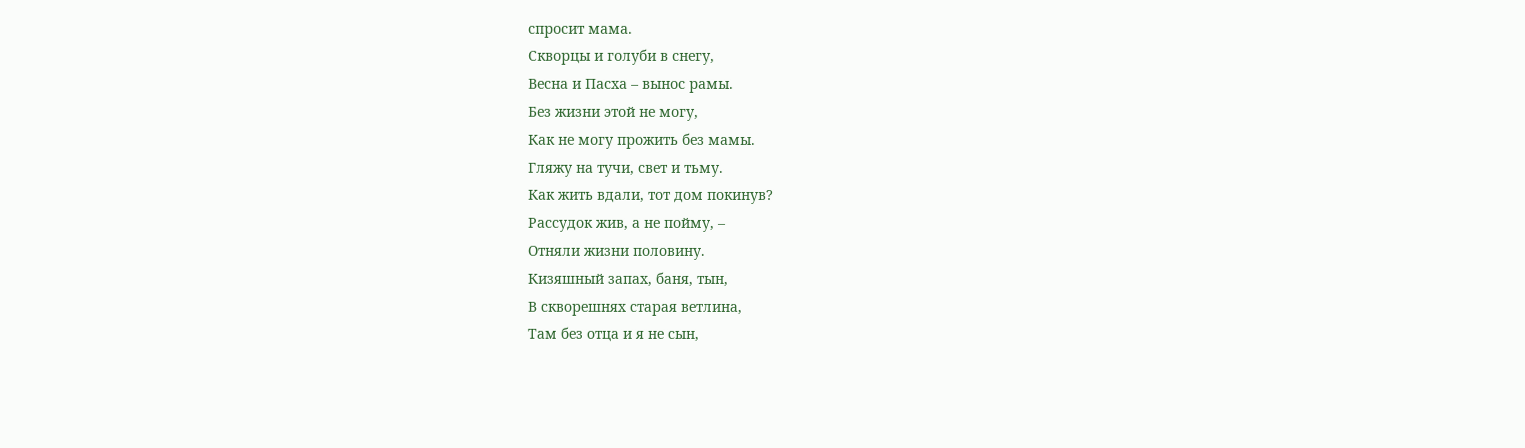спросит мама.
Скворцы и голуби в снегу,
Весна и Пасха – вынос рамы.
Без жизни этой не могу,
Как не могу прожить без мамы.
Гляжу на тучи, свет и тьму.
Как жить вдали, тот дом покинув?
Рассудок жив, а не пойму, –
Отняли жизни половину.
Кизяшный запах, баня, тын,
В скворешнях старая ветлина,
Там без отца и я не сын,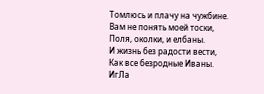Томлюсь и плачу на чужбине.
Вам не понять моей тоски,
Поля, околки, и елбаны.
И жизнь без радости вести,
Как все безродные Иваны.
ИгЛа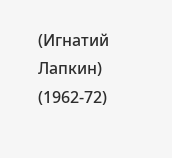(Игнатий Лапкин) (1962-72)